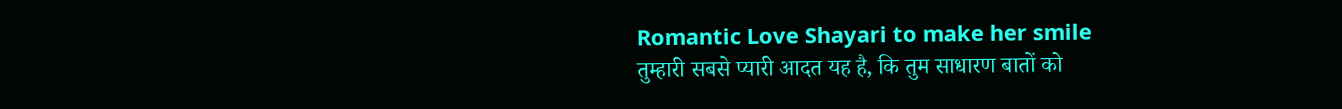Romantic Love Shayari to make her smile
तुम्हारी सबसे प्यारी आदत यह है, कि तुम साधारण बातों को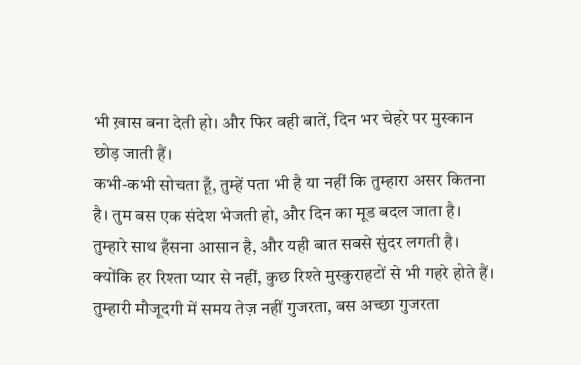भी ख़ास बना देती हो। और फिर वही बातें, दिन भर चेहरे पर मुस्कान छोड़ जाती हैं।
कभी-कभी सोचता हूँ, तुम्हें पता भी है या नहीं कि तुम्हारा असर कितना है। तुम बस एक संदेश भेजती हो, और दिन का मूड बदल जाता है।
तुम्हारे साथ हँसना आसान है, और यही बात सबसे सुंदर लगती है। क्योंकि हर रिश्ता प्यार से नहीं, कुछ रिश्ते मुस्कुराहटों से भी गहरे होते हैं।
तुम्हारी मौजूदगी में समय तेज़ नहीं गुजरता, बस अच्छा गुजरता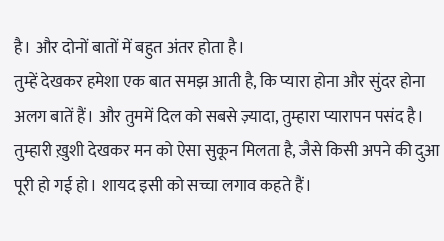है। और दोनों बातों में बहुत अंतर होता है।
तुम्हें देखकर हमेशा एक बात समझ आती है, कि प्यारा होना और सुंदर होना अलग बातें हैं। और तुममें दिल को सबसे ज़्यादा, तुम्हारा प्यारापन पसंद है।
तुम्हारी ख़ुशी देखकर मन को ऐसा सुकून मिलता है, जैसे किसी अपने की दुआ पूरी हो गई हो। शायद इसी को सच्चा लगाव कहते हैं।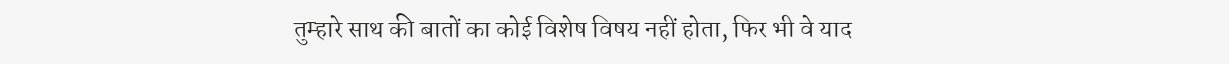तुम्हारे साथ की बातों का कोई विशेष विषय नहीं होता, फिर भी वे याद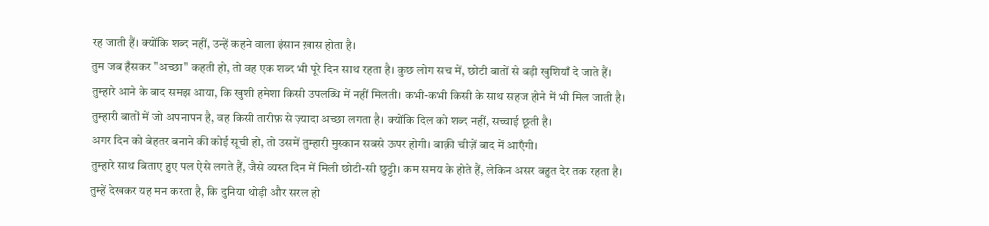रह जाती हैं। क्योंकि शब्द नहीं, उन्हें कहने वाला इंसान ख़ास होता है।
तुम जब हँसकर "अच्छा" कहती हो, तो वह एक शब्द भी पूरे दिन साथ रहता है। कुछ लोग सच में, छोटी बातों से बड़ी खुशियाँ दे जाते हैं।
तुम्हारे आने के बाद समझ आया, कि खुशी हमेशा किसी उपलब्धि में नहीं मिलती। कभी-कभी किसी के साथ सहज होने में भी मिल जाती है।
तुम्हारी बातों में जो अपनापन है, वह किसी तारीफ़ से ज़्यादा अच्छा लगता है। क्योंकि दिल को शब्द नहीं, सच्चाई छूती है।
अगर दिन को बेहतर बनाने की कोई सूची हो, तो उसमें तुम्हारी मुस्कान सबसे ऊपर होगी। बाक़ी चीज़ें बाद में आएँगी।
तुम्हारे साथ बिताए हुए पल ऐसे लगते हैं, जैसे व्यस्त दिन में मिली छोटी-सी छुट्टी। कम समय के होते हैं, लेकिन असर बहुत देर तक रहता है।
तुम्हें देखकर यह मन करता है, कि दुनिया थोड़ी और सरल हो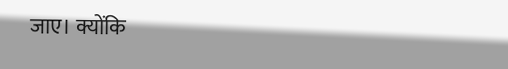जाए। क्योंकि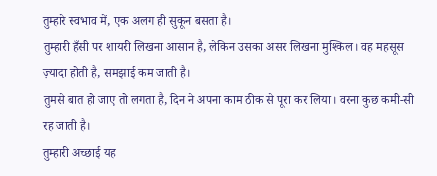तुम्हारे स्वभाव में, एक अलग ही सुकून बसता है।
तुम्हारी हँसी पर शायरी लिखना आसान है, लेकिन उसका असर लिखना मुश्किल। वह महसूस ज़्यादा होती है, समझाई कम जाती है।
तुमसे बात हो जाए तो लगता है, दिन ने अपना काम ठीक से पूरा कर लिया। वरना कुछ कमी-सी रह जाती है।
तुम्हारी अच्छाई यह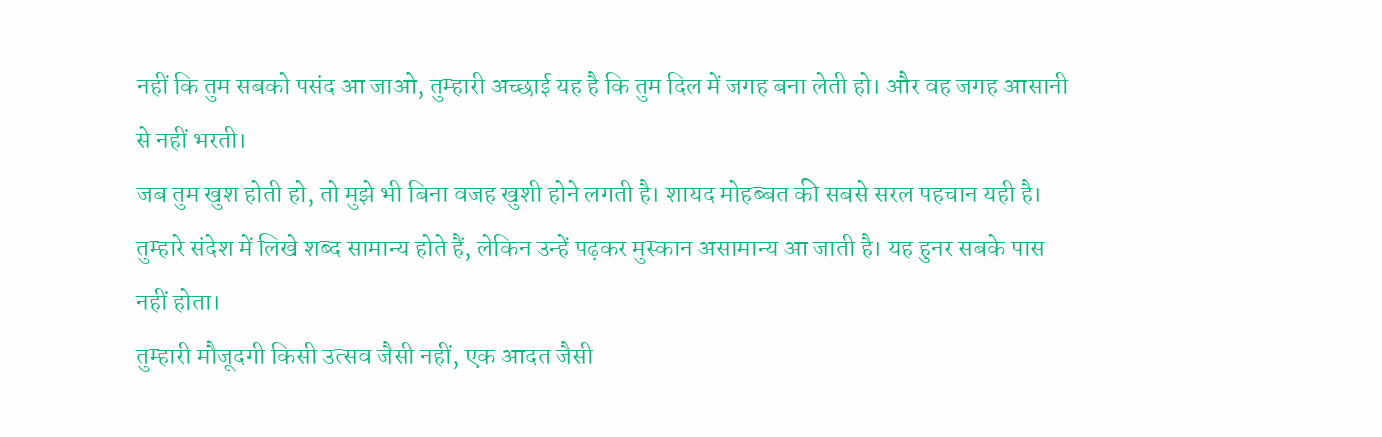नहीं कि तुम सबको पसंद आ जाओ, तुम्हारी अच्छाई यह है कि तुम दिल में जगह बना लेती हो। और वह जगह आसानी से नहीं भरती।
जब तुम खुश होती हो, तो मुझे भी बिना वजह खुशी होने लगती है। शायद मोहब्बत की सबसे सरल पहचान यही है।
तुम्हारे संदेश में लिखे शब्द सामान्य होते हैं, लेकिन उन्हें पढ़कर मुस्कान असामान्य आ जाती है। यह हुनर सबके पास नहीं होता।
तुम्हारी मौजूदगी किसी उत्सव जैसी नहीं, एक आदत जैसी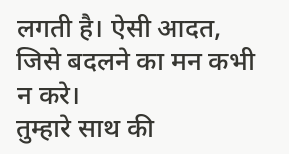लगती है। ऐसी आदत, जिसे बदलने का मन कभी न करे।
तुम्हारे साथ की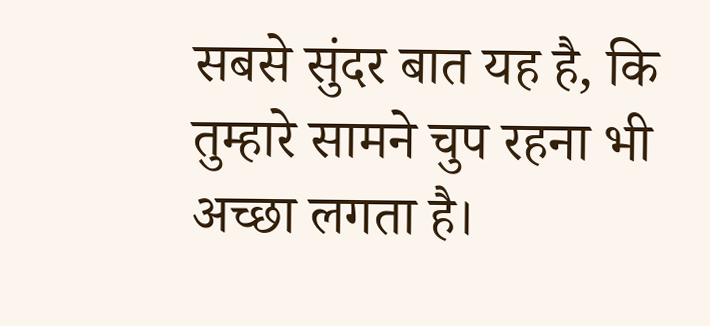सबसे सुंदर बात यह है, कि तुम्हारे सामने चुप रहना भी अच्छा लगता है।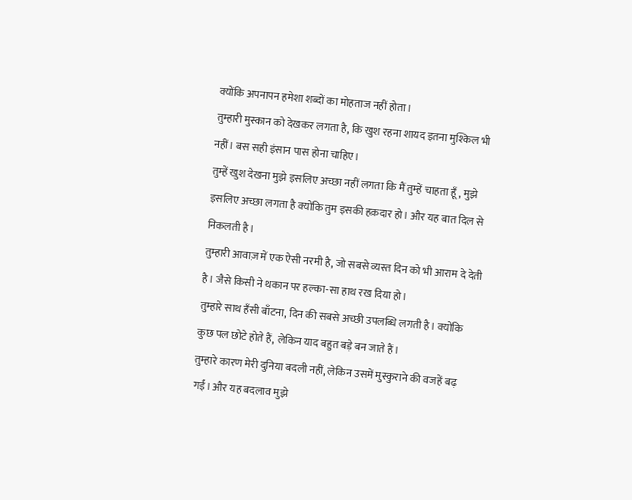क्योंकि अपनापन हमेशा शब्दों का मोहताज नहीं होता।
तुम्हारी मुस्कान को देखकर लगता है, कि खुश रहना शायद इतना मुश्किल भी नहीं। बस सही इंसान पास होना चाहिए।
तुम्हें खुश देखना मुझे इसलिए अच्छा नहीं लगता कि मैं तुम्हें चाहता हूँ, मुझे इसलिए अच्छा लगता है क्योंकि तुम इसकी हक़दार हो। और यह बात दिल से निकलती है।
तुम्हारी आवाज़ में एक ऐसी नरमी है, जो सबसे व्यस्त दिन को भी आराम दे देती है। जैसे किसी ने थकान पर हल्का-सा हाथ रख दिया हो।
तुम्हारे साथ हँसी बाँटना, दिन की सबसे अच्छी उपलब्धि लगती है। क्योंकि कुछ पल छोटे होते हैं, लेकिन याद बहुत बड़े बन जाते हैं।
तुम्हारे कारण मेरी दुनिया बदली नहीं, लेकिन उसमें मुस्कुराने की वजहें बढ़ गईं। और यह बदलाव मुझे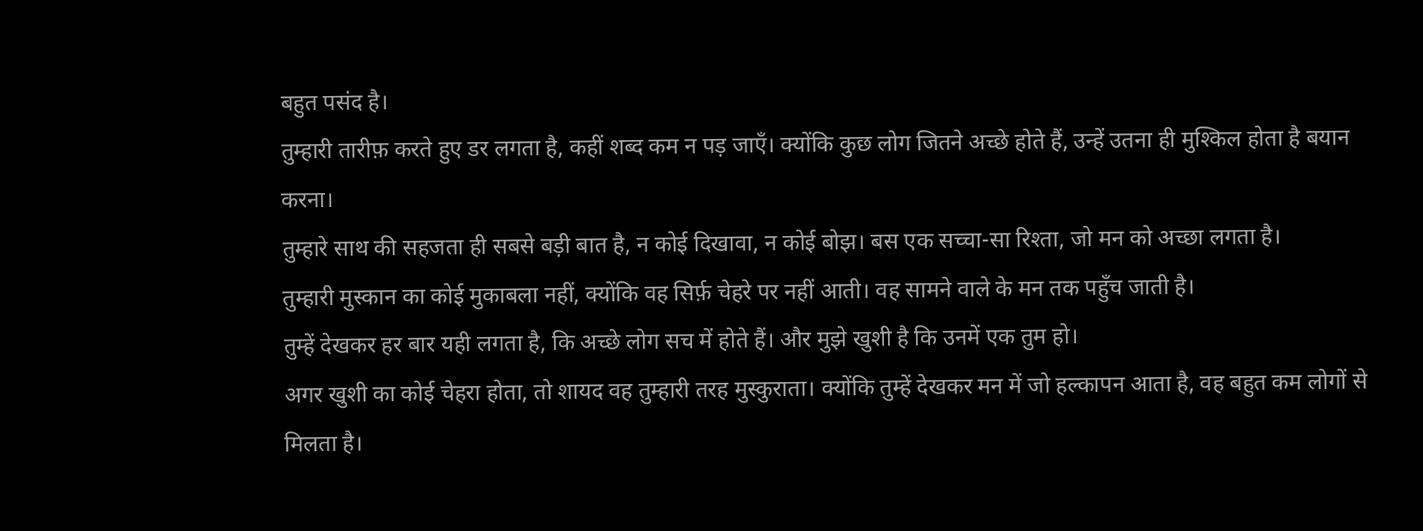बहुत पसंद है।
तुम्हारी तारीफ़ करते हुए डर लगता है, कहीं शब्द कम न पड़ जाएँ। क्योंकि कुछ लोग जितने अच्छे होते हैं, उन्हें उतना ही मुश्किल होता है बयान करना।
तुम्हारे साथ की सहजता ही सबसे बड़ी बात है, न कोई दिखावा, न कोई बोझ। बस एक सच्चा-सा रिश्ता, जो मन को अच्छा लगता है।
तुम्हारी मुस्कान का कोई मुकाबला नहीं, क्योंकि वह सिर्फ़ चेहरे पर नहीं आती। वह सामने वाले के मन तक पहुँच जाती है।
तुम्हें देखकर हर बार यही लगता है, कि अच्छे लोग सच में होते हैं। और मुझे खुशी है कि उनमें एक तुम हो।
अगर खुशी का कोई चेहरा होता, तो शायद वह तुम्हारी तरह मुस्कुराता। क्योंकि तुम्हें देखकर मन में जो हल्कापन आता है, वह बहुत कम लोगों से मिलता है।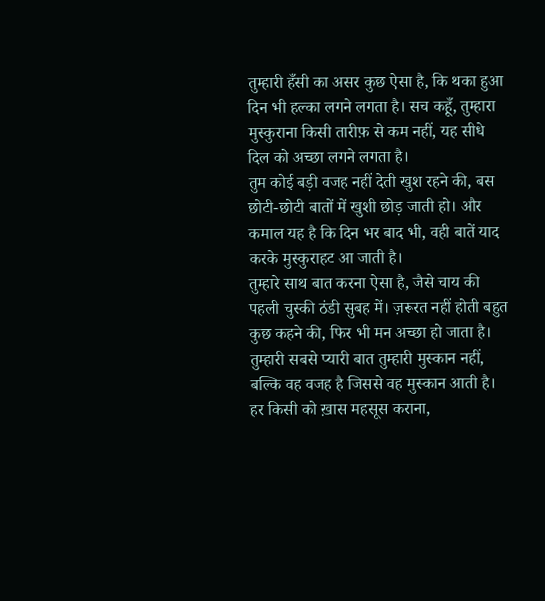तुम्हारी हँसी का असर कुछ ऐसा है, कि थका हुआ दिन भी हल्का लगने लगता है। सच कहूँ, तुम्हारा मुस्कुराना किसी तारीफ़ से कम नहीं, यह सीधे दिल को अच्छा लगने लगता है।
तुम कोई बड़ी वजह नहीं देती खुश रहने की, बस छोटी-छोटी बातों में खुशी छोड़ जाती हो। और कमाल यह है कि दिन भर बाद भी, वही बातें याद करके मुस्कुराहट आ जाती है।
तुम्हारे साथ बात करना ऐसा है, जैसे चाय की पहली चुस्की ठंडी सुबह में। ज़रूरत नहीं होती बहुत कुछ कहने की, फिर भी मन अच्छा हो जाता है।
तुम्हारी सबसे प्यारी बात तुम्हारी मुस्कान नहीं, बल्कि वह वजह है जिससे वह मुस्कान आती है। हर किसी को ख़ास महसूस कराना,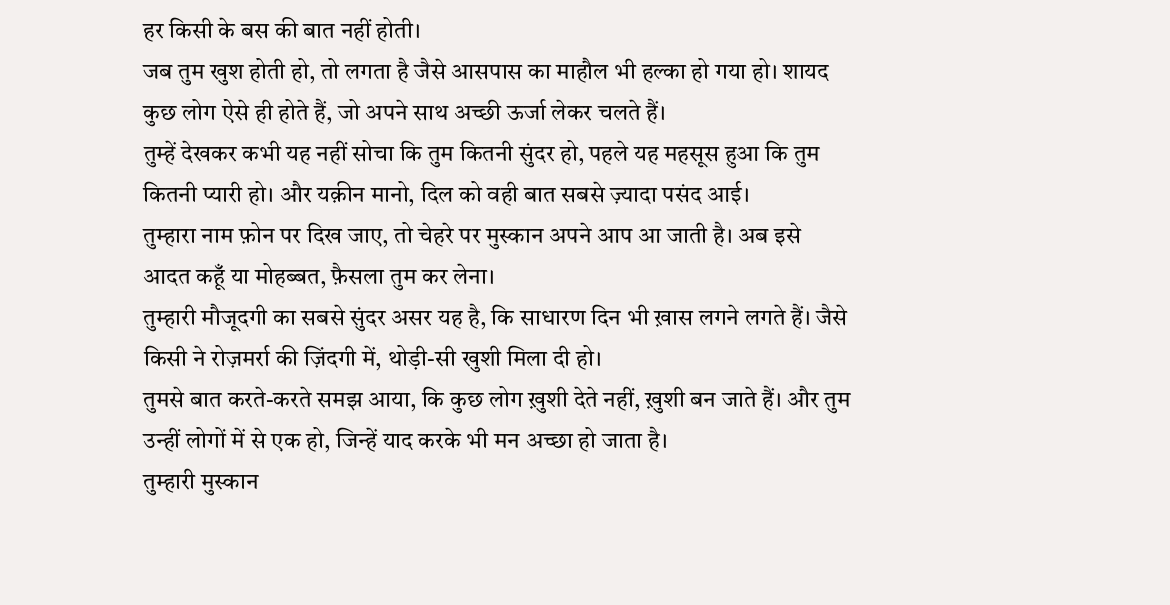हर किसी के बस की बात नहीं होती।
जब तुम खुश होती हो, तो लगता है जैसे आसपास का माहौल भी हल्का हो गया हो। शायद कुछ लोग ऐसे ही होते हैं, जो अपने साथ अच्छी ऊर्जा लेकर चलते हैं।
तुम्हें देखकर कभी यह नहीं सोचा कि तुम कितनी सुंदर हो, पहले यह महसूस हुआ कि तुम कितनी प्यारी हो। और यक़ीन मानो, दिल को वही बात सबसे ज़्यादा पसंद आई।
तुम्हारा नाम फ़ोन पर दिख जाए, तो चेहरे पर मुस्कान अपने आप आ जाती है। अब इसे आदत कहूँ या मोहब्बत, फ़ैसला तुम कर लेना।
तुम्हारी मौजूदगी का सबसे सुंदर असर यह है, कि साधारण दिन भी ख़ास लगने लगते हैं। जैसे किसी ने रोज़मर्रा की ज़िंदगी में, थोड़ी-सी खुशी मिला दी हो।
तुमसे बात करते-करते समझ आया, कि कुछ लोग ख़ुशी देते नहीं, ख़ुशी बन जाते हैं। और तुम उन्हीं लोगों में से एक हो, जिन्हें याद करके भी मन अच्छा हो जाता है।
तुम्हारी मुस्कान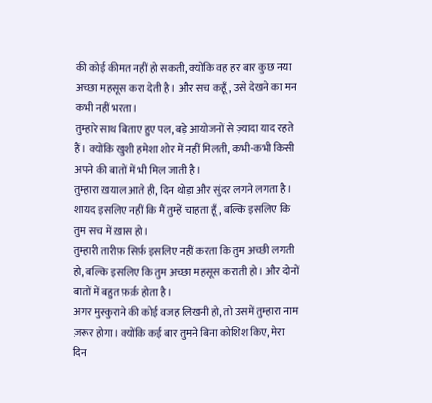की कोई कीमत नहीं हो सकती, क्योंकि वह हर बार कुछ नया अच्छा महसूस करा देती है। और सच कहूँ, उसे देखने का मन कभी नहीं भरता।
तुम्हारे साथ बिताए हुए पल, बड़े आयोजनों से ज़्यादा याद रहते हैं। क्योंकि खुशी हमेशा शोर में नहीं मिलती, कभी-कभी किसी अपने की बातों में भी मिल जाती है।
तुम्हारा ख़याल आते ही, दिन थोड़ा और सुंदर लगने लगता है। शायद इसलिए नहीं कि मैं तुम्हें चाहता हूँ, बल्कि इसलिए कि तुम सच में ख़ास हो।
तुम्हारी तारीफ़ सिर्फ़ इसलिए नहीं करता कि तुम अच्छी लगती हो, बल्कि इसलिए कि तुम अच्छा महसूस कराती हो। और दोनों बातों में बहुत फ़र्क़ होता है।
अगर मुस्कुराने की कोई वजह लिखनी हो, तो उसमें तुम्हारा नाम ज़रूर होगा। क्योंकि कई बार तुमने बिना कोशिश किए, मेरा दिन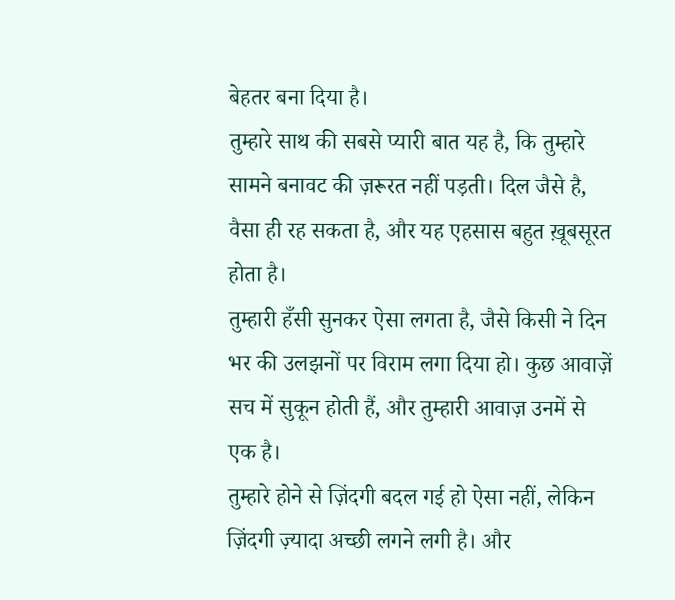बेहतर बना दिया है।
तुम्हारे साथ की सबसे प्यारी बात यह है, कि तुम्हारे सामने बनावट की ज़रूरत नहीं पड़ती। दिल जैसे है, वैसा ही रह सकता है, और यह एहसास बहुत ख़ूबसूरत होता है।
तुम्हारी हँसी सुनकर ऐसा लगता है, जैसे किसी ने दिन भर की उलझनों पर विराम लगा दिया हो। कुछ आवाज़ें सच में सुकून होती हैं, और तुम्हारी आवाज़ उनमें से एक है।
तुम्हारे होने से ज़िंदगी बदल गई हो ऐसा नहीं, लेकिन ज़िंदगी ज़्यादा अच्छी लगने लगी है। और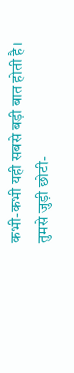कभी-कभी यही सबसे बड़ी बात होती है।
तुमसे जुड़ी छोटी-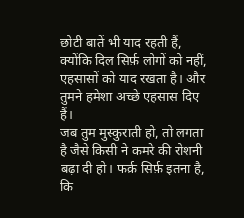छोटी बातें भी याद रहती हैं, क्योंकि दिल सिर्फ़ लोगों को नहीं, एहसासों को याद रखता है। और तुमने हमेशा अच्छे एहसास दिए हैं।
जब तुम मुस्कुराती हो, तो लगता है जैसे किसी ने कमरे की रोशनी बढ़ा दी हो। फर्क़ सिर्फ़ इतना है, कि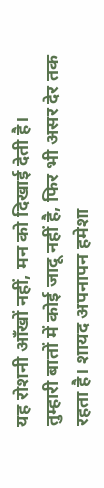यह रोशनी आँखों नहीं, मन को दिखाई देती है।
तुम्हारी बातों में कोई जादू नहीं है, फिर भी असर देर तक रहता है। शायद अपनापन हमेशा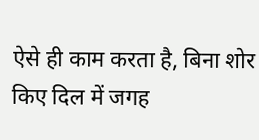ऐसे ही काम करता है, बिना शोर किए दिल में जगह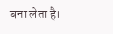बना लेता है।